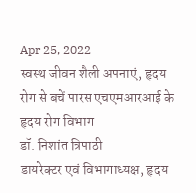Apr 25, 2022
स्वस्थ जीवन शैली अपनाएं, हृदय रोग से बचें पारस एचएमआरआई के हृदय रोग विभाग
डॉ. निशांत त्रिपाठी
डायरेक्टर एवं विभागाध्यक्ष, हृदय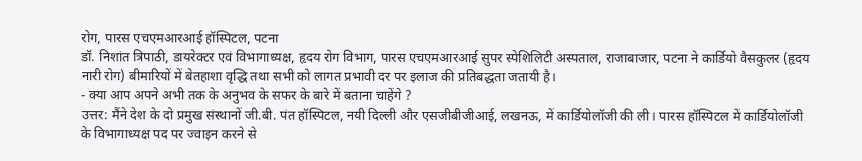रोग, पारस एचएमआरआई हॉस्पिटल, पटना
डॉ. निशांत त्रिपाठी, डायरेक्टर एवं विभागाध्यक्ष, हृदय रोग विभाग, पारस एचएमआरआई सुपर स्पेशिलिटी अस्पताल, राजाबाजार, पटना ने कार्डियो वैसकुलर (हृदय नारी रोग) बीमारियों में बेतहाशा वृद्धि तथा सभी को लागत प्रभावी दर पर इलाज की प्रतिबद्धता जतायी है।
- क्या आप अपने अभी तक के अनुभव के सफर के बारे में बताना चाहेंगे ?
उत्तर: मैंने देश के दो प्रमुख संस्थानों जी.बी. पंत हॉस्पिटल, नयी दिल्ली और एसजीबीजीआई, लखनऊ, में कार्डियोलॉजी की ली। पारस हॉस्पिटल में कार्डियोलॉजी के विभागाध्यक्ष पद पर ज्वाइन करने से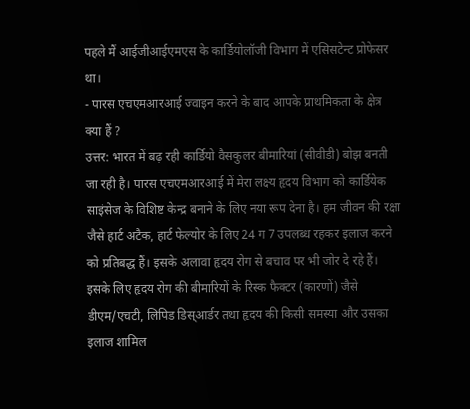पहले मैं आईजीआईएमएस के कार्डियोलॉजी विभाग में एसिसटेन्ट प्रोफेसर था।
- पारस एचएमआरआई ज्वाइन करने के बाद आपके प्राथमिकता के क्षेत्र क्या हैं ?
उत्तर: भारत में बढ़ रही कार्डियो वैसकुलर बीमारियां (सीवीडी) बोझ बनती जा रही है। पारस एचएमआरआई में मेरा लक्ष्य हृदय विभाग को कार्डियेक साइंसेज के विशिष्ट केन्द्र बनाने के लिए नया रूप देना है। हम जीवन की रक्षा जैसे हार्ट अटैक, हार्ट फेल्योर के लिए 24 ग 7 उपलब्ध रहकर इलाज करने को प्रतिबद्ध हैं। इसके अलावा हृदय रोग से बचाव पर भी जोर दे रहे हैं। इसके लिए हृदय रोग की बीमारियों के रिस्क फैक्टर (कारणों) जैसे डीएम/एचटी, लिपिड डिस्आर्डर तथा हृदय की किसी समस्या और उसका इलाज शामिल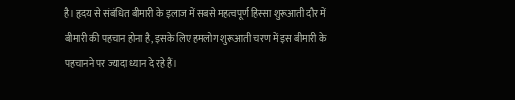है। हृदय से संबंधित बीमारी के इलाज में सबसे महत्वपूर्ण हिस्सा शुरूआती दौर में बीमारी की पहचान होना है, इसके लिए हमलोग शुरूआती चरण में इस बीमारी के पहचानने पर ज्यादा ध्यान दे रहे हैं।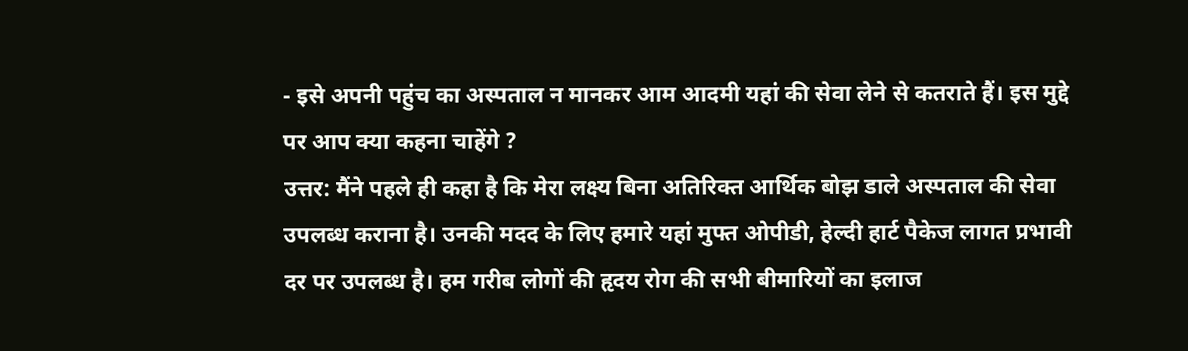- इसे अपनी पहुंच का अस्पताल न मानकर आम आदमी यहां की सेवा लेने से कतराते हैं। इस मुद्दे पर आप क्या कहना चाहेंगे ?
उत्तर: मैंने पहले ही कहा है कि मेरा लक्ष्य बिना अतिरिक्त आर्थिक बोझ डाले अस्पताल की सेवा उपलब्ध कराना है। उनकी मदद के लिए हमारे यहां मुफ्त ओपीडी, हेल्दी हार्ट पैकेज लागत प्रभावी दर पर उपलब्ध है। हम गरीब लोगों की हृदय रोग की सभी बीमारियों का इलाज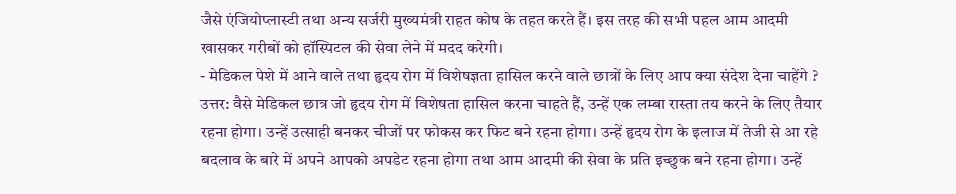जैसे एंजियोप्लास्टी तथा अन्य सर्जरी मुख्यमंत्री राहत कोष के तहत करते हैं। इस तरह की सभी पहल आम आदमी खासकर गरीबों को हॉस्पिटल की सेवा लेने में मदद करेगी।
- मेडिकल पेशे में आने वाले तथा हृदय रोग में विशेषज्ञता हासिल करने वाले छात्रों के लिए आप क्या संदेश देना चाहेंगे ?
उत्तर: वैसे मेडिकल छात्र जो हृदय रोग में विशेषता हासिल करना चाहते हैं, उन्हें एक लम्बा रास्ता तय करने के लिए तैयार रहना होगा। उन्हें उत्साही बनकर चीजों पर फोकस कर फिट बने रहना होगा। उन्हें हृदय रोग के इलाज में तेजी से आ रहे बदलाव के बारे में अपने आपको अपडेट रहना होगा तथा आम आदमी की सेवा के प्रति इच्छुक बने रहना होगा। उन्हें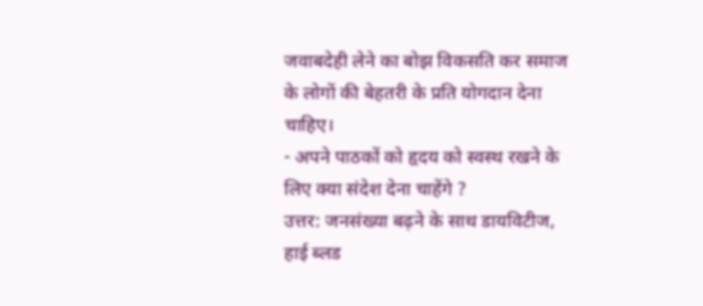जवाबदेही लेने का बोझ विकसति कर समाज के लोगों की बेहतरी के प्रति योगदान देना चाहिए।
- अपने पाठकों को हृदय को स्वस्थ रखने के लिए क्या संदेश देना चाहेंगे ?
उत्तर: जनसंख्या बढ़ने के साथ डायविटीज, हाई ब्लड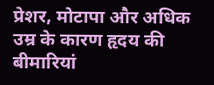प्रेशर, मोटापा और अधिक उम्र के कारण हृदय की बीमारियां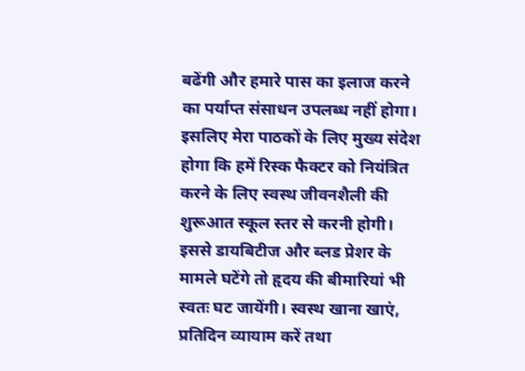बढेंगी और हमारे पास का इलाज करने का पर्याप्त संसाधन उपलब्ध नहीं होगा। इसलिए मेरा पाठकों के लिए मुख्य संदेश होगा कि हमें रिस्क फैक्टर को नियंत्रित करने के लिए स्वस्थ जीवनशैली की शुरूआत स्कूल स्तर से करनी होगी। इससे डायबिटीज और ब्लड प्रेशर के मामले घटेंगे तो हृदय की बीमारियां भी स्वतः घट जायेंगी। स्वस्थ खाना खाएं, प्रतिदिन व्यायाम करें तथा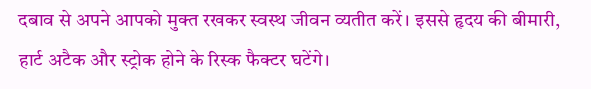दबाव से अपने आपको मुक्त रखकर स्वस्थ जीवन व्यतीत करें। इससे हृदय की बीमारी, हार्ट अटैक और स्ट्रोक होने के रिस्क फैक्टर घटेंगे।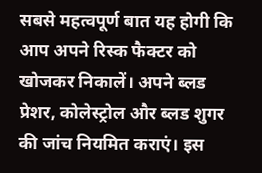सबसे महत्वपूर्ण बात यह होगी कि आप अपने रिस्क फैक्टर को खोजकर निकालें। अपने ब्लड प्रेशर, कोलेस्ट्रोल और ब्लड शुगर की जांच नियमित कराएं। इस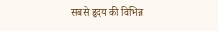सबसे हृदय की विभिन्न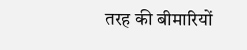तरह की बीमारियों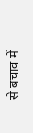से बचाव में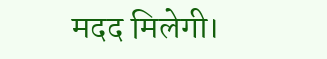मदद मिलेगी।